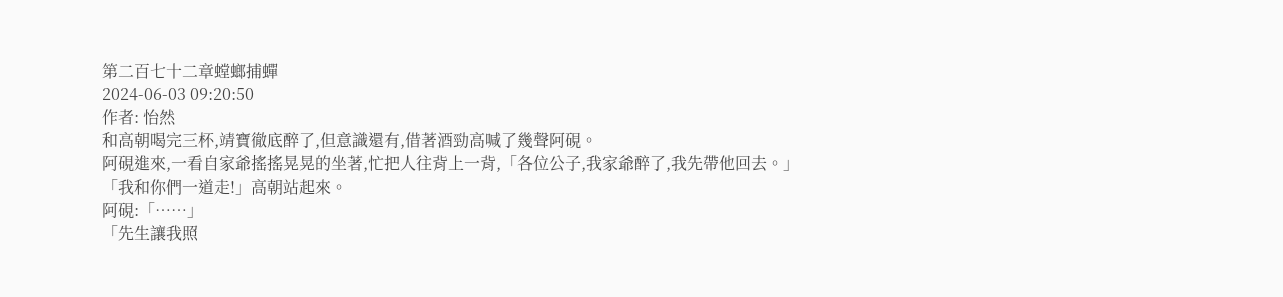第二百七十二章螳螂捕蟬
2024-06-03 09:20:50
作者: 怡然
和高朝喝完三杯,靖寶徹底醉了,但意識還有,借著酒勁高喊了幾聲阿硯。
阿硯進來,一看自家爺搖搖晃晃的坐著,忙把人往背上一背,「各位公子,我家爺醉了,我先帶他回去。」
「我和你們一道走!」高朝站起來。
阿硯:「……」
「先生讓我照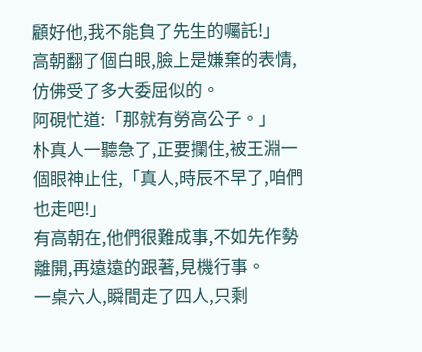顧好他,我不能負了先生的囑託!」
高朝翻了個白眼,臉上是嫌棄的表情,仿佛受了多大委屈似的。
阿硯忙道:「那就有勞高公子。」
朴真人一聽急了,正要攔住,被王淵一個眼神止住,「真人,時辰不早了,咱們也走吧!」
有高朝在,他們很難成事,不如先作勢離開,再遠遠的跟著,見機行事。
一桌六人,瞬間走了四人,只剩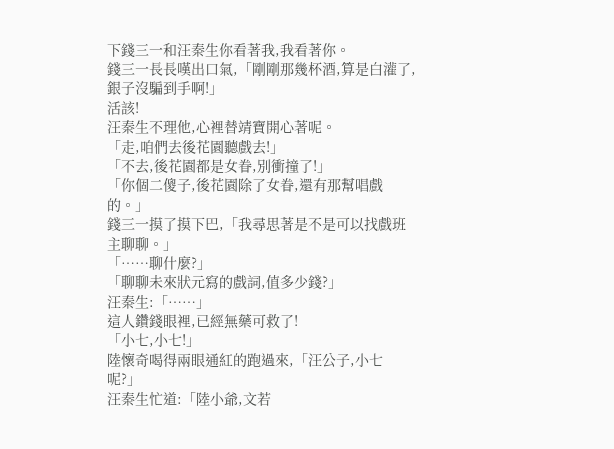下錢三一和汪秦生你看著我,我看著你。
錢三一長長嘆出口氣,「剛剛那幾杯酒,算是白灌了,銀子沒騙到手啊!」
活該!
汪秦生不理他,心裡替靖寶開心著呢。
「走,咱們去後花園聽戲去!」
「不去,後花園都是女眷,別衝撞了!」
「你個二傻子,後花園除了女眷,還有那幫唱戲的。」
錢三一摸了摸下巴,「我尋思著是不是可以找戲班主聊聊。」
「……聊什麼?」
「聊聊未來狀元寫的戲詞,值多少錢?」
汪秦生:「……」
這人鑽錢眼裡,已經無藥可救了!
「小七,小七!」
陸懷奇喝得兩眼通紅的跑過來,「汪公子,小七呢?」
汪秦生忙道:「陸小爺,文若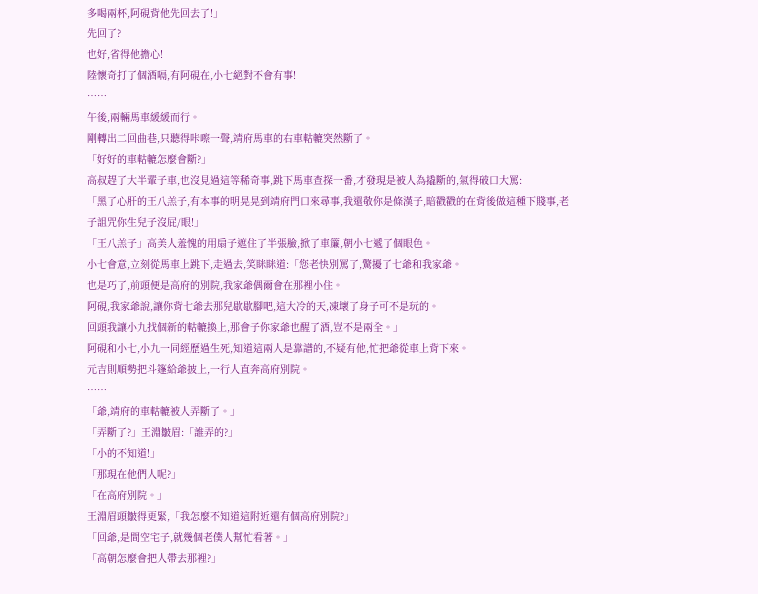多喝兩杯,阿硯背他先回去了!」
先回了?
也好,省得他擔心!
陸懷奇打了個酒嗝,有阿硯在,小七絕對不會有事!
……
午後,兩輛馬車緩緩而行。
剛轉出二回曲巷,只聽得咔嚓一聲,靖府馬車的右車軲轆突然斷了。
「好好的車軲轆怎麼會斷?」
高叔趕了大半輩子車,也沒見過這等稀奇事,跳下馬車查探一番,才發現是被人為撬斷的,氣得破口大罵:
「黑了心肝的王八羔子,有本事的明晃晃到靖府門口來尋事,我還敬你是條漢子,暗戳戳的在背後做這種下賤事,老子詛咒你生兒子沒屁/眼!」
「王八羔子」高美人羞愧的用扇子遮住了半張臉,掀了車簾,朝小七遞了個眼色。
小七會意,立刻從馬車上跳下,走過去,笑眯眯道:「您老快別罵了,驚擾了七爺和我家爺。
也是巧了,前頭便是高府的別院,我家爺偶爾會在那裡小住。
阿硯,我家爺說,讓你背七爺去那兒歇歇腳吧,這大冷的天,凍壞了身子可不是玩的。
回頭我讓小九找個新的軲轆換上,那會子你家爺也醒了酒,豈不是兩全。」
阿硯和小七,小九一同經歷過生死,知道這兩人是靠譜的,不疑有他,忙把爺從車上背下來。
元吉則順勢把斗篷給爺披上,一行人直奔高府別院。
……
「爺,靖府的車軲轆被人弄斷了。」
「弄斷了?」王淵皺眉:「誰弄的?」
「小的不知道!」
「那現在他們人呢?」
「在高府別院。」
王淵眉頭皺得更緊,「我怎麼不知道這附近還有個高府別院?」
「回爺,是間空宅子,就幾個老僕人幫忙看著。」
「高朝怎麼會把人帶去那裡?」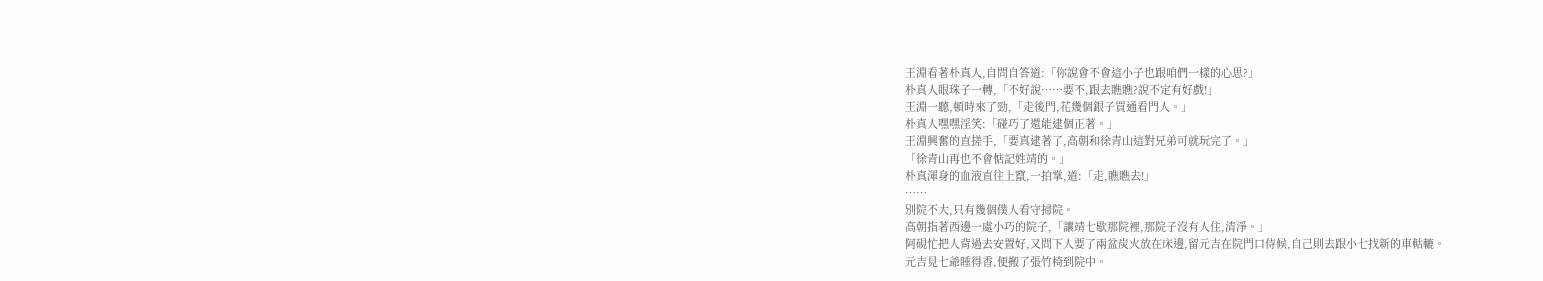王淵看著朴真人,自問自答道:「你說會不會這小子也跟咱們一樣的心思?」
朴真人眼珠子一轉,「不好說……要不,跟去瞧瞧?說不定有好戲!」
王淵一聽,頓時來了勁,「走後門,花幾個銀子買通看門人。」
朴真人嘿嘿淫笑:「碰巧了還能逮個正著。」
王淵興奮的直搓手,「要真逮著了,高朝和徐青山這對兄弟可就玩完了。」
「徐青山再也不會惦記姓靖的。」
朴真渾身的血液直往上竄,一拍掌,道:「走,瞧瞧去!」
……
別院不大,只有幾個僕人看守掃院。
高朝指著西邊一處小巧的院子,「讓靖七歇那院裡,那院子沒有人住,清淨。」
阿硯忙把人背過去安置好,又問下人要了兩盆炭火放在床邊,留元吉在院門口侍候,自己則去跟小七找新的車軲轆。
元吉見七爺睡得香,便搬了張竹椅到院中。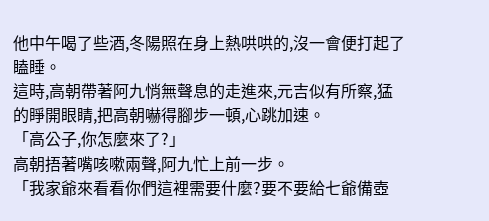他中午喝了些酒,冬陽照在身上熱哄哄的,沒一會便打起了瞌睡。
這時,高朝帶著阿九悄無聲息的走進來,元吉似有所察,猛的睜開眼睛,把高朝嚇得腳步一頓,心跳加速。
「高公子,你怎麼來了?」
高朝捂著嘴咳嗽兩聲,阿九忙上前一步。
「我家爺來看看你們這裡需要什麼?要不要給七爺備壺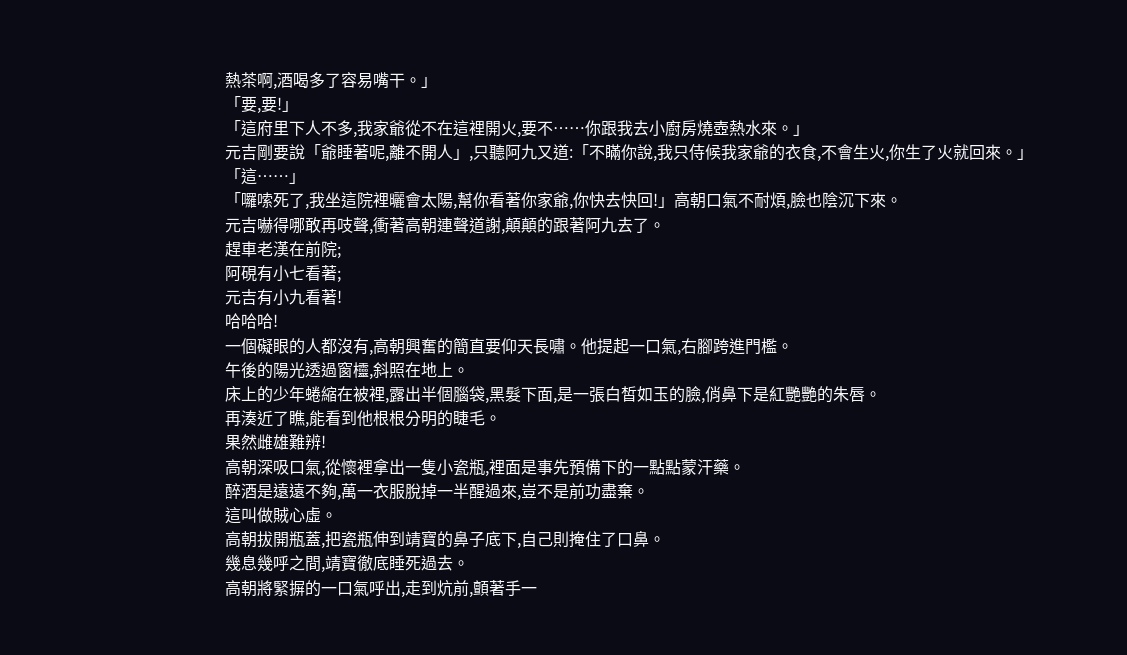熱茶啊,酒喝多了容易嘴干。」
「要,要!」
「這府里下人不多,我家爺從不在這裡開火,要不……你跟我去小廚房燒壺熱水來。」
元吉剛要說「爺睡著呢,離不開人」,只聽阿九又道:「不瞞你說,我只侍候我家爺的衣食,不會生火,你生了火就回來。」
「這……」
「囉嗦死了,我坐這院裡曬會太陽,幫你看著你家爺,你快去快回!」高朝口氣不耐煩,臉也陰沉下來。
元吉嚇得哪敢再吱聲,衝著高朝連聲道謝,顛顛的跟著阿九去了。
趕車老漢在前院;
阿硯有小七看著;
元吉有小九看著!
哈哈哈!
一個礙眼的人都沒有,高朝興奮的簡直要仰天長嘯。他提起一口氣,右腳跨進門檻。
午後的陽光透過窗欞,斜照在地上。
床上的少年蜷縮在被裡,露出半個腦袋,黑髮下面,是一張白皙如玉的臉,俏鼻下是紅艷艷的朱唇。
再湊近了瞧,能看到他根根分明的睫毛。
果然雌雄難辨!
高朝深吸口氣,從懷裡拿出一隻小瓷瓶,裡面是事先預備下的一點點蒙汗藥。
醉酒是遠遠不夠,萬一衣服脫掉一半醒過來,豈不是前功盡棄。
這叫做賊心虛。
高朝拔開瓶蓋,把瓷瓶伸到靖寶的鼻子底下,自己則掩住了口鼻。
幾息幾呼之間,靖寶徹底睡死過去。
高朝將緊摒的一口氣呼出,走到炕前,顫著手一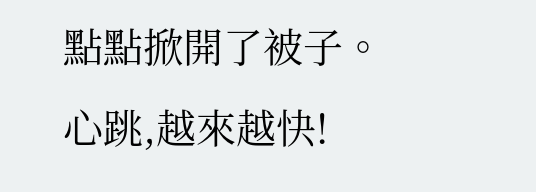點點掀開了被子。
心跳,越來越快!